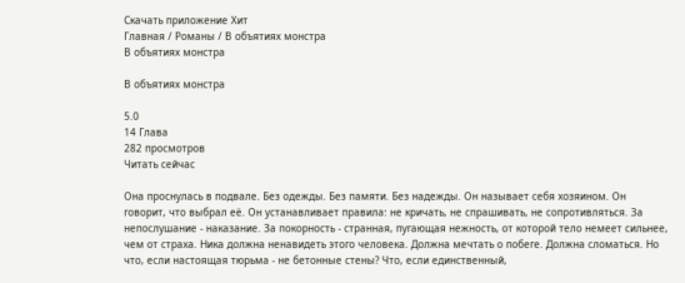Скачать приложение Хит
Главная / Романы / В объятиях монстра
В объятиях монстра

В объятиях монстра

5.0
14 Глава
282 просмотров
Читать сейчас

Она проснулась в подвале. Без одежды. Без памяти. Без надежды. Он называет себя хозяином. Он говорит, что выбрал её. Он устанавливает правила: не кричать, не спрашивать, не сопротивляться. За непослушание - наказание. За покорность - странная, пугающая нежность, от которой тело немеет сильнее, чем от страха. Ника должна ненавидеть этого человека. Должна мечтать о побеге. Должна сломаться. Но что, если настоящая тюрьма - не бетонные стены? Что, если единственный,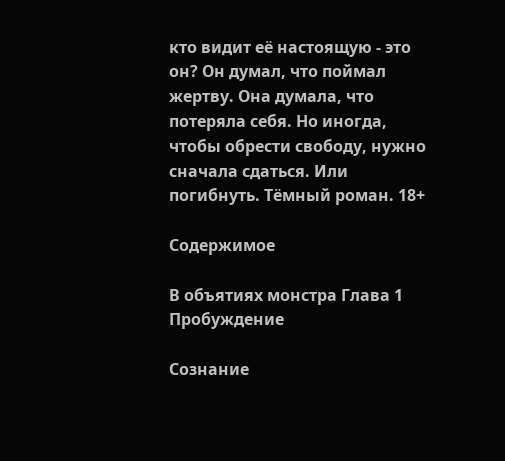кто видит её настоящую - это он? Он думал, что поймал жертву. Она думала, что потеряла себя. Но иногда, чтобы обрести свободу, нужно сначала сдаться. Или погибнуть. Тёмный роман. 18+

Содержимое

В объятиях монстра Глава 1 Пробуждение

Сознание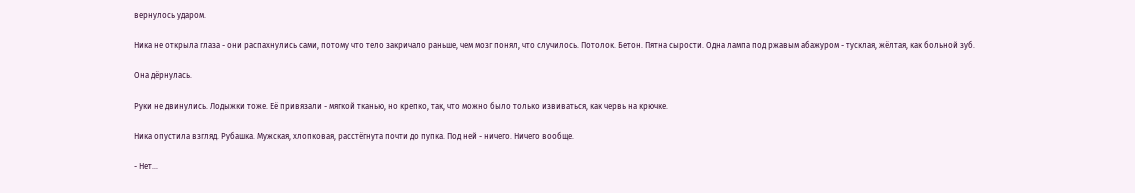вернулось ударом.

Ника не открыла глаза - они распахнулись сами, потому что тело закричало раньше, чем мозг понял, что случилось. Потолок. Бетон. Пятна сырости. Одна лампа под ржавым абажуром - тусклая, жёлтая, как больной зуб.

Она дёрнулась.

Руки не двинулись. Лодыжки тоже. Её привязали - мягкой тканью, но крепко, так, что можно было только извиваться, как червь на крючке.

Ника опустила взгляд. Рубашка. Мужская, хлопковая, расстёгнута почти до пупка. Под ней - ничего. Ничего вообще.

- Нет...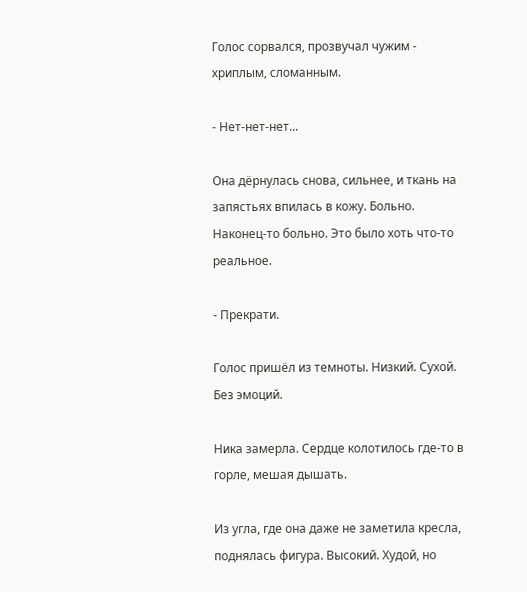Голос сорвался, прозвучал чужим - хриплым, сломанным.

- Нет-нет-нет...

Она дёрнулась снова, сильнее, и ткань на запястьях впилась в кожу. Больно. Наконец-то больно. Это было хоть что-то реальное.

- Прекрати.

Голос пришёл из темноты. Низкий. Сухой. Без эмоций.

Ника замерла. Сердце колотилось где-то в горле, мешая дышать.

Из угла, где она даже не заметила кресла, поднялась фигура. Высокий. Худой, но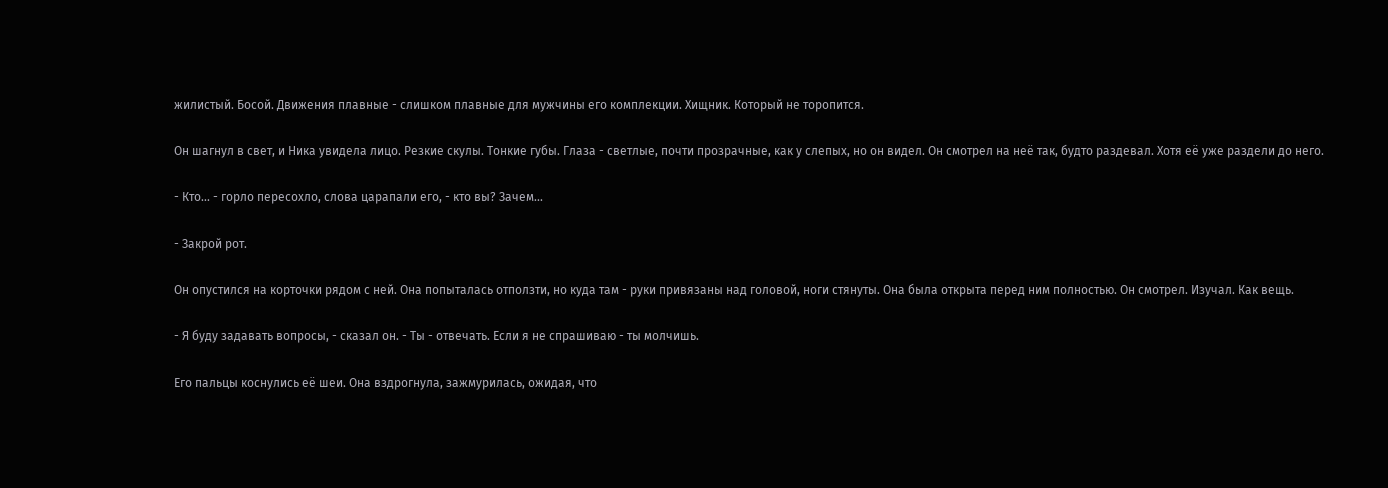жилистый. Босой. Движения плавные - слишком плавные для мужчины его комплекции. Хищник. Который не торопится.

Он шагнул в свет, и Ника увидела лицо. Резкие скулы. Тонкие губы. Глаза - светлые, почти прозрачные, как у слепых, но он видел. Он смотрел на неё так, будто раздевал. Хотя её уже раздели до него.

- Кто... - горло пересохло, слова царапали его, - кто вы? Зачем...

- Закрой рот.

Он опустился на корточки рядом с ней. Она попыталась отползти, но куда там - руки привязаны над головой, ноги стянуты. Она была открыта перед ним полностью. Он смотрел. Изучал. Как вещь.

- Я буду задавать вопросы, - сказал он. - Ты - отвечать. Если я не спрашиваю - ты молчишь.

Его пальцы коснулись её шеи. Она вздрогнула, зажмурилась, ожидая, что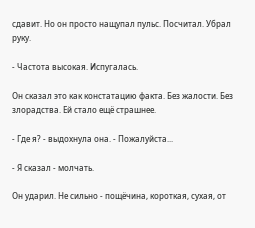сдавит. Но он просто нащупал пульс. Посчитал. Убрал руку.

- Частота высокая. Испугалась.

Он сказал это как констатацию факта. Без жалости. Без злорадства. Ей стало ещё страшнее.

- Где я? - выдохнула она. - Пожалуйста...

- Я сказал - молчать.

Он ударил. Не сильно - пощёчина, короткая, сухая, от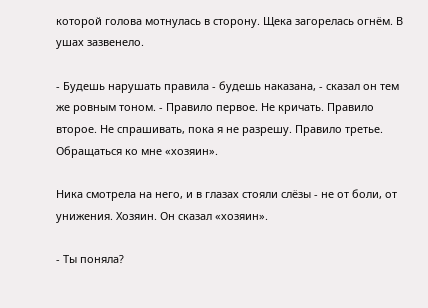которой голова мотнулась в сторону. Щека загорелась огнём. В ушах зазвенело.

- Будешь нарушать правила - будешь наказана, - сказал он тем же ровным тоном. - Правило первое. Не кричать. Правило второе. Не спрашивать, пока я не разрешу. Правило третье. Обращаться ко мне «хозяин».

Ника смотрела на него, и в глазах стояли слёзы - не от боли, от унижения. Хозяин. Он сказал «хозяин».

- Ты поняла?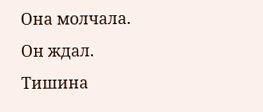Она молчала. Он ждал. Тишина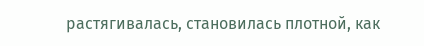растягивалась, становилась плотной, как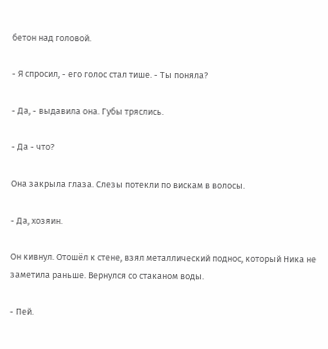бетон над головой.

- Я спросил, - его голос стал тише. - Ты поняла?

- Да, - выдавила она. Губы тряслись.

- Да - что?

Она закрыла глаза. Слезы потекли по вискам в волосы.

- Да, хозяин.

Он кивнул. Отошёл к стене, взял металлический поднос, который Ника не заметила раньше. Вернулся со стаканом воды.

- Пей.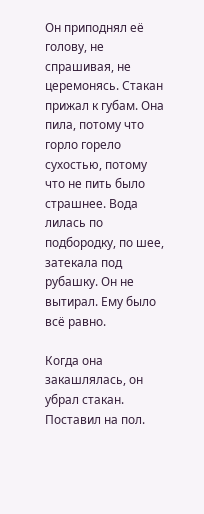Он приподнял её голову, не спрашивая, не церемонясь. Стакан прижал к губам. Она пила, потому что горло горело сухостью, потому что не пить было страшнее. Вода лилась по подбородку, по шее, затекала под рубашку. Он не вытирал. Ему было всё равно.

Когда она закашлялась, он убрал стакан. Поставил на пол.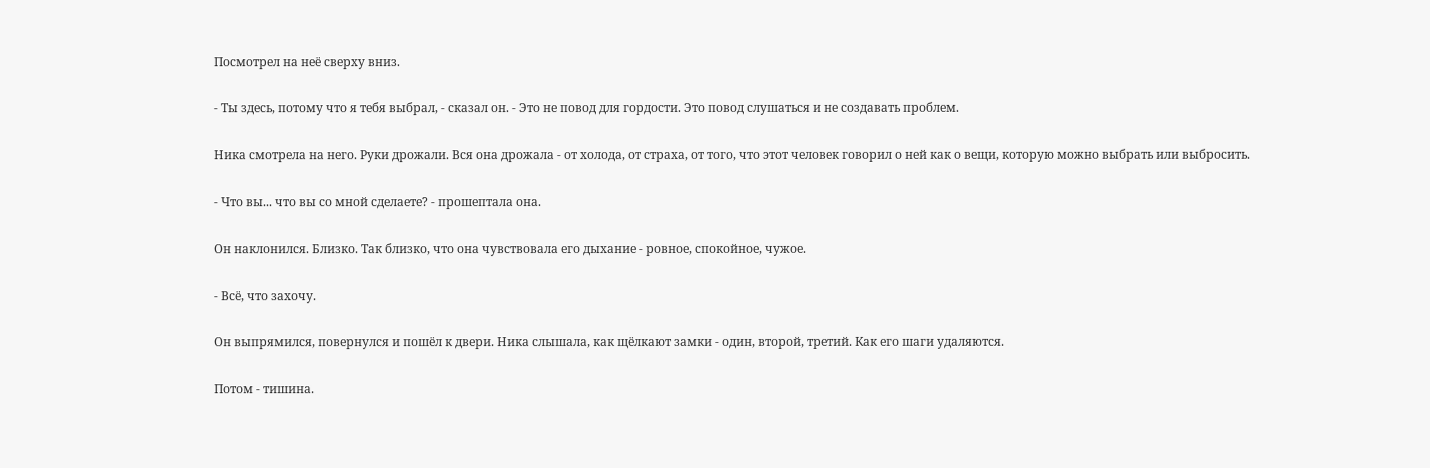Посмотрел на неё сверху вниз.

- Ты здесь, потому что я тебя выбрал, - сказал он. - Это не повод для гордости. Это повод слушаться и не создавать проблем.

Ника смотрела на него. Руки дрожали. Вся она дрожала - от холода, от страха, от того, что этот человек говорил о ней как о вещи, которую можно выбрать или выбросить.

- Что вы... что вы со мной сделаете? - прошептала она.

Он наклонился. Близко. Так близко, что она чувствовала его дыхание - ровное, спокойное, чужое.

- Всё, что захочу.

Он выпрямился, повернулся и пошёл к двери. Ника слышала, как щёлкают замки - один, второй, третий. Как его шаги удаляются.

Потом - тишина.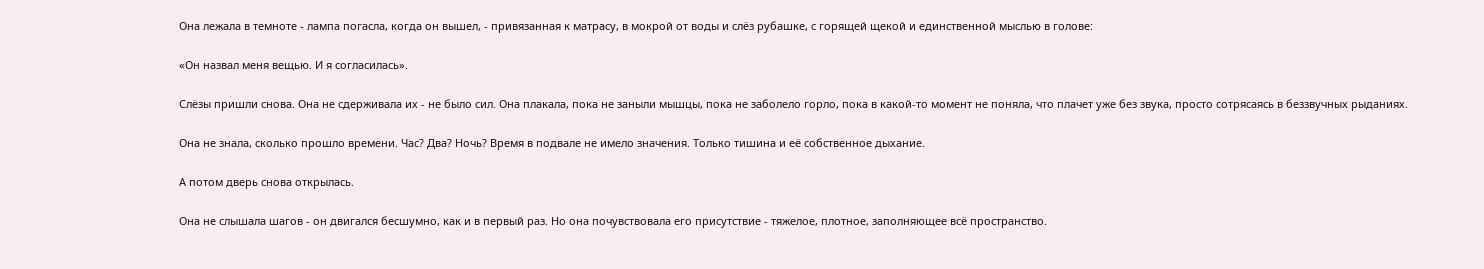Она лежала в темноте - лампа погасла, когда он вышел, - привязанная к матрасу, в мокрой от воды и слёз рубашке, с горящей щекой и единственной мыслью в голове:

«Он назвал меня вещью. И я согласилась».

Слёзы пришли снова. Она не сдерживала их - не было сил. Она плакала, пока не заныли мышцы, пока не заболело горло, пока в какой-то момент не поняла, что плачет уже без звука, просто сотрясаясь в беззвучных рыданиях.

Она не знала, сколько прошло времени. Час? Два? Ночь? Время в подвале не имело значения. Только тишина и её собственное дыхание.

А потом дверь снова открылась.

Она не слышала шагов - он двигался бесшумно, как и в первый раз. Но она почувствовала его присутствие - тяжелое, плотное, заполняющее всё пространство.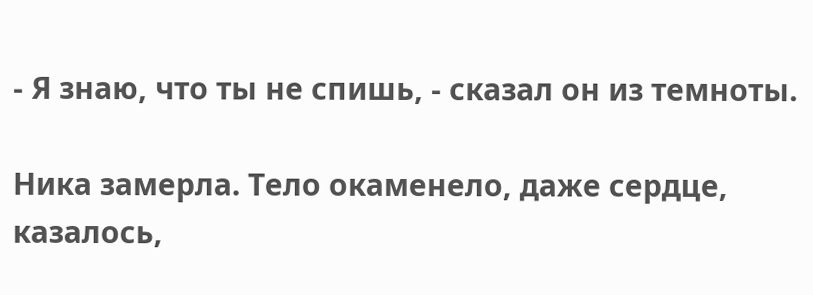- Я знаю, что ты не спишь, - сказал он из темноты.

Ника замерла. Тело окаменело, даже сердце, казалось,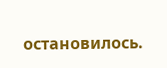остановилось.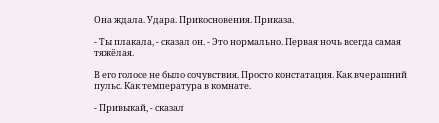Она ждала. Удара. Прикосновения. Приказа.

- Ты плакала, - сказал он. - Это нормально. Первая ночь всегда самая тяжёлая.

В его голосе не было сочувствия. Просто констатация. Как вчерашний пульс. Как температура в комнате.

- Привыкай, - сказал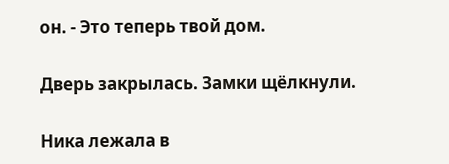он. - Это теперь твой дом.

Дверь закрылась. Замки щёлкнули.

Ника лежала в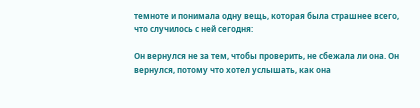темноте и понимала одну вещь, которая была страшнее всего, что случилось с ней сегодня:

Он вернулся не за тем, чтобы проверить, не сбежала ли она. Он вернулся, потому что хотел услышать, как она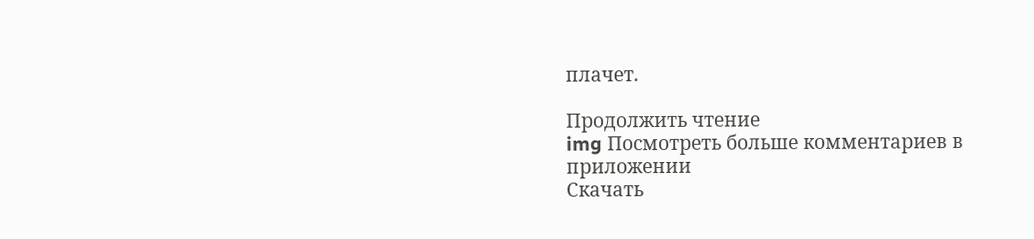плачет.

Продолжить чтение
img Посмотреть больше комментариев в приложении
Скачать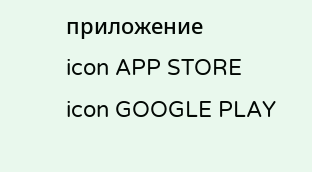приложение
icon APP STORE
icon GOOGLE PLAY